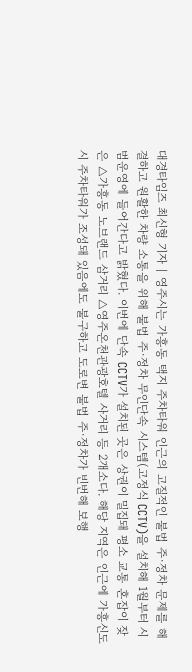대경타임즈 최신형 기자 | 영주시는 가흥동 택지 주차타워 인근의 고질적인 불법 주·정차 문제를 해결하고 원활한 차량 소통을 위해 불법 주·정차 무인단속 시스템(고정식 CCTV)을 설치해 1월부터 시범운영에 들어간다고 밝혔다. 이번에 단속 CCTV가 설치된 곳은 상권이 밀집돼 평소 교통 혼잡이 잦은 △가흥동 노브랜드 삼거리 △영주온천관광호텔 사거리 등 2개소다. 해당 지역은 인근에 가흥신도시 주차타워가 조성돼 있음에도 불구하고 도로변 불법 주·정차가 빈번해 보행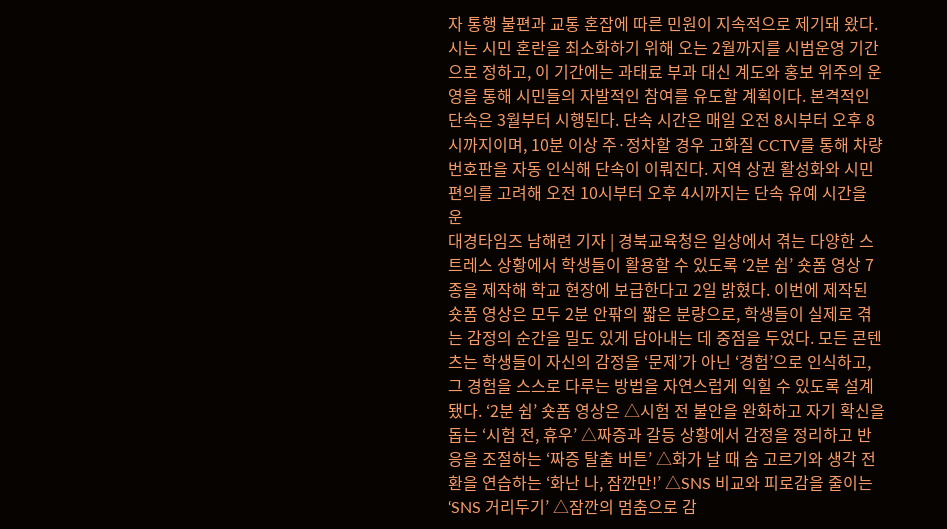자 통행 불편과 교통 혼잡에 따른 민원이 지속적으로 제기돼 왔다. 시는 시민 혼란을 최소화하기 위해 오는 2월까지를 시범운영 기간으로 정하고, 이 기간에는 과태료 부과 대신 계도와 홍보 위주의 운영을 통해 시민들의 자발적인 참여를 유도할 계획이다. 본격적인 단속은 3월부터 시행된다. 단속 시간은 매일 오전 8시부터 오후 8시까지이며, 10분 이상 주·정차할 경우 고화질 CCTV를 통해 차량 번호판을 자동 인식해 단속이 이뤄진다. 지역 상권 활성화와 시민 편의를 고려해 오전 10시부터 오후 4시까지는 단속 유예 시간을 운
대경타임즈 남해련 기자 | 경북교육청은 일상에서 겪는 다양한 스트레스 상황에서 학생들이 활용할 수 있도록 ‘2분 쉼’ 숏폼 영상 7종을 제작해 학교 현장에 보급한다고 2일 밝혔다. 이번에 제작된 숏폼 영상은 모두 2분 안팎의 짧은 분량으로, 학생들이 실제로 겪는 감정의 순간을 밀도 있게 담아내는 데 중점을 두었다. 모든 콘텐츠는 학생들이 자신의 감정을 ‘문제’가 아닌 ‘경험’으로 인식하고, 그 경험을 스스로 다루는 방법을 자연스럽게 익힐 수 있도록 설계됐다. ‘2분 쉼’ 숏폼 영상은 △시험 전 불안을 완화하고 자기 확신을 돕는 ‘시험 전, 휴우’ △짜증과 갈등 상황에서 감정을 정리하고 반응을 조절하는 ‘짜증 탈출 버튼’ △화가 날 때 숨 고르기와 생각 전환을 연습하는 ‘화난 나, 잠깐만!’ △SNS 비교와 피로감을 줄이는 ‘SNS 거리두기’ △잠깐의 멈춤으로 감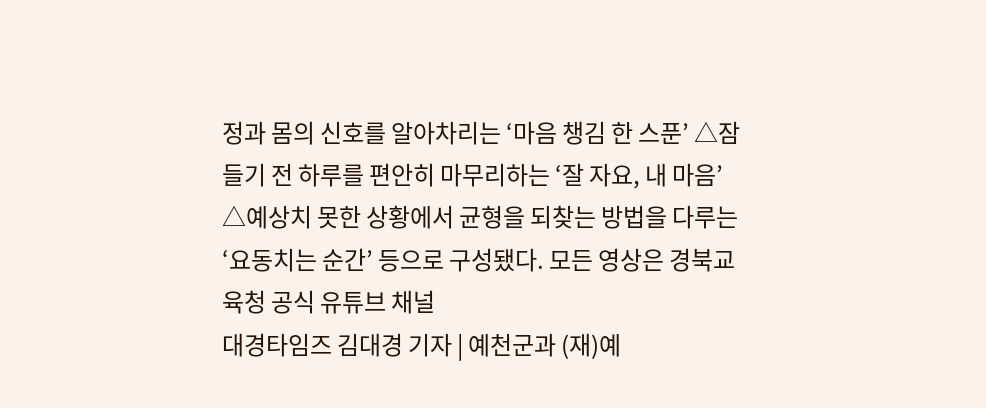정과 몸의 신호를 알아차리는 ‘마음 챙김 한 스푼’ △잠들기 전 하루를 편안히 마무리하는 ‘잘 자요, 내 마음’ △예상치 못한 상황에서 균형을 되찾는 방법을 다루는 ‘요동치는 순간’ 등으로 구성됐다. 모든 영상은 경북교육청 공식 유튜브 채널
대경타임즈 김대경 기자 | 예천군과 (재)예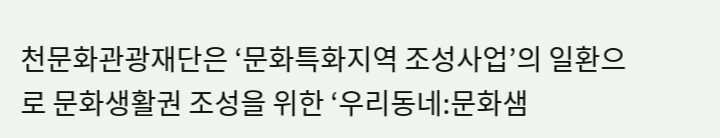천문화관광재단은 ‘문화특화지역 조성사업’의 일환으로 문화생활권 조성을 위한 ‘우리동네:문화샘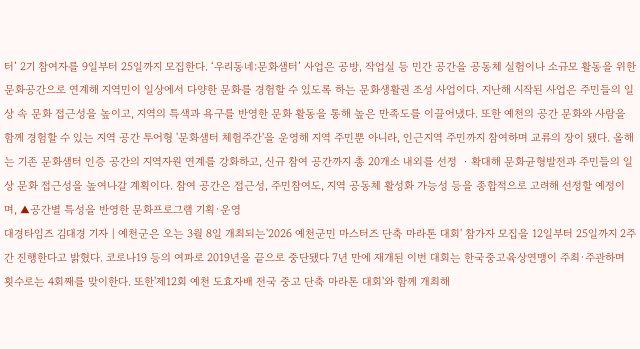터’ 2기 참여자를 9일부터 25일까지 모집한다. ‘우리동네:문화샘터’ 사업은 공방, 작업실 등 민간 공간을 공동체 실험이나 소규모 활동을 위한 문화공간으로 연계해 지역민이 일상에서 다양한 문화를 경험할 수 있도록 하는 문화생활권 조성 사업이다. 지난해 시작된 사업은 주민들의 일상 속 문화 접근성을 높이고, 지역의 특색과 욕구를 반영한 문화 활동을 통해 높은 만족도를 이끌어냈다. 또한 예천의 공간 문화와 사람을 함께 경험할 수 있는 지역 공간 투어형 '문화샘터 체험주간'을 운영해 지역 주민뿐 아니라, 인근지역 주민까지 참여하며 교류의 장이 됐다. 올해는 기존 문화샘터 인증 공간의 지역자원 연계를 강화하고, 신규 참여 공간까지 총 20개소 내외를 선정 ‧확대해 문화균형발전과 주민들의 일상 문화 접근성을 높여나갈 계획이다. 참여 공간은 접근성, 주민참여도, 지역 공동체 활성화 가능성 등을 종합적으로 고려해 선정할 예정이며, ▲공간별 특성을 반영한 문화프로그램 기획·운영
대경타임즈 김대경 기자 | 예천군은 오는 3월 8일 개최되는'2026 예천군민 마스터즈 단축 마라톤 대회' 참가자 모집을 12일부터 25일까지 2주간 진행한다고 밝혔다. 코로나19 등의 여파로 2019년을 끝으로 중단됐다 7년 만에 재개된 이번 대회는 한국중고육상연맹이 주최·주관하며 횟수로는 4회째를 맞이한다. 또한'제12회 예천 도효자배 전국 중고 단축 마라톤 대회'와 함께 개최해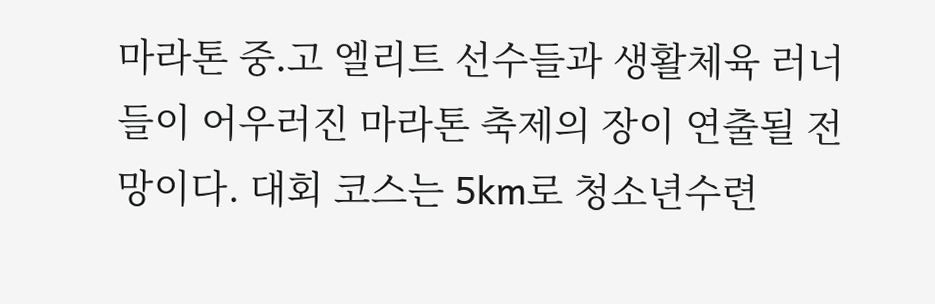마라톤 중․고 엘리트 선수들과 생활체육 러너들이 어우러진 마라톤 축제의 장이 연출될 전망이다. 대회 코스는 5km로 청소년수련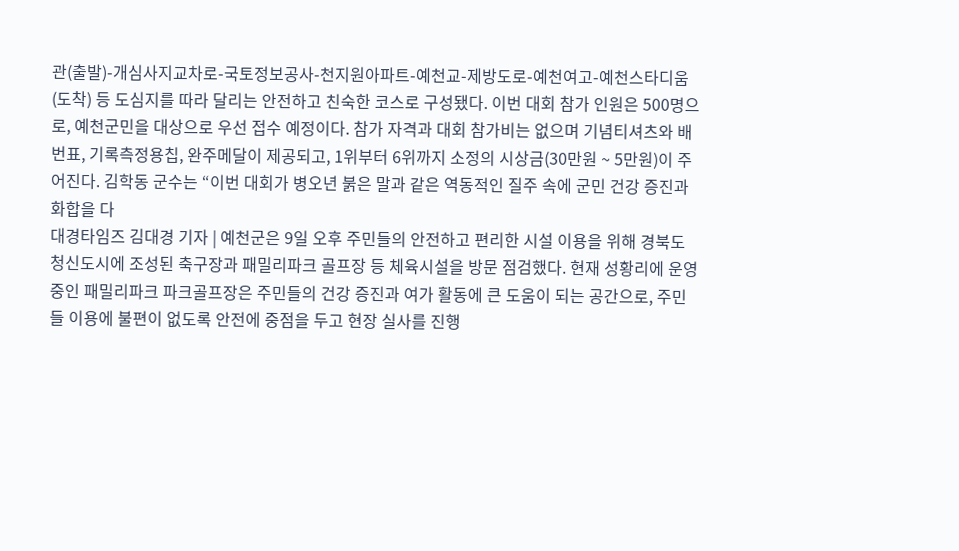관(출발)-개심사지교차로-국토정보공사-천지원아파트-예천교-제방도로-예천여고-예천스타디움(도착) 등 도심지를 따라 달리는 안전하고 친숙한 코스로 구성됐다. 이번 대회 참가 인원은 500명으로, 예천군민을 대상으로 우선 접수 예정이다. 참가 자격과 대회 참가비는 없으며 기념티셔츠와 배번표, 기록측정용칩, 완주메달이 제공되고, 1위부터 6위까지 소정의 시상금(30만원 ~ 5만원)이 주어진다. 김학동 군수는 “이번 대회가 병오년 붉은 말과 같은 역동적인 질주 속에 군민 건강 증진과 화합을 다
대경타임즈 김대경 기자 | 예천군은 9일 오후 주민들의 안전하고 편리한 시설 이용을 위해 경북도청신도시에 조성된 축구장과 패밀리파크 골프장 등 체육시설을 방문 점검했다. 현재 성황리에 운영 중인 패밀리파크 파크골프장은 주민들의 건강 증진과 여가 활동에 큰 도움이 되는 공간으로, 주민들 이용에 불편이 없도록 안전에 중점을 두고 현장 실사를 진행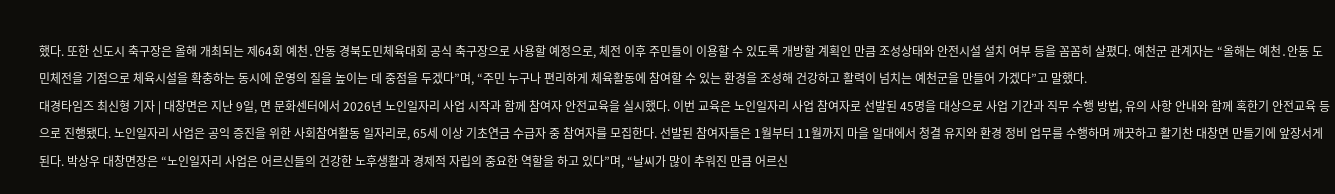했다. 또한 신도시 축구장은 올해 개최되는 제64회 예천․안동 경북도민체육대회 공식 축구장으로 사용할 예정으로, 체전 이후 주민들이 이용할 수 있도록 개방할 계획인 만큼 조성상태와 안전시설 설치 여부 등을 꼼꼼히 살폈다. 예천군 관계자는 “올해는 예천․안동 도민체전을 기점으로 체육시설을 확충하는 동시에 운영의 질을 높이는 데 중점을 두겠다”며, “주민 누구나 편리하게 체육활동에 참여할 수 있는 환경을 조성해 건강하고 활력이 넘치는 예천군을 만들어 가겠다”고 말했다.
대경타임즈 최신형 기자 | 대창면은 지난 9일, 면 문화센터에서 2026년 노인일자리 사업 시작과 함께 참여자 안전교육을 실시했다. 이번 교육은 노인일자리 사업 참여자로 선발된 45명을 대상으로 사업 기간과 직무 수행 방법, 유의 사항 안내와 함께 혹한기 안전교육 등으로 진행됐다. 노인일자리 사업은 공익 증진을 위한 사회참여활동 일자리로, 65세 이상 기초연금 수급자 중 참여자를 모집한다. 선발된 참여자들은 1월부터 11월까지 마을 일대에서 청결 유지와 환경 정비 업무를 수행하며 깨끗하고 활기찬 대창면 만들기에 앞장서게 된다. 박상우 대창면장은 “노인일자리 사업은 어르신들의 건강한 노후생활과 경제적 자립의 중요한 역할을 하고 있다”며, “날씨가 많이 추워진 만큼 어르신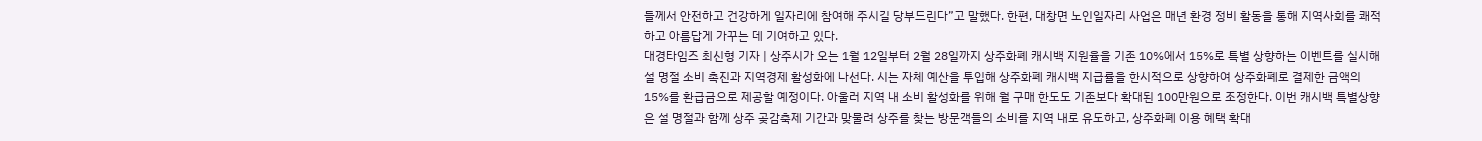들께서 안전하고 건강하게 일자리에 참여해 주시길 당부드린다”고 말했다. 한편, 대창면 노인일자리 사업은 매년 환경 정비 활동을 통해 지역사회를 쾌적하고 아름답게 가꾸는 데 기여하고 있다.
대경타임즈 최신형 기자 | 상주시가 오는 1월 12일부터 2월 28일까지 상주화폐 캐시백 지원율을 기존 10%에서 15%로 특별 상향하는 이벤트를 실시해 설 명절 소비 촉진과 지역경제 활성화에 나선다. 시는 자체 예산을 투입해 상주화폐 캐시백 지급률을 한시적으로 상향하여 상주화폐로 결제한 금액의 15%를 환급금으로 제공할 예정이다. 아울러 지역 내 소비 활성화를 위해 월 구매 한도도 기존보다 확대된 100만원으로 조정한다. 이번 캐시백 특별상향은 설 명절과 함께 상주 곶감축제 기간과 맞물려 상주를 찾는 방문객들의 소비를 지역 내로 유도하고, 상주화폐 이용 혜택 확대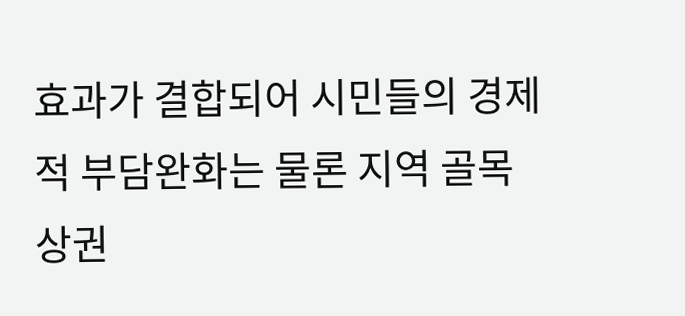효과가 결합되어 시민들의 경제적 부담완화는 물론 지역 골목상권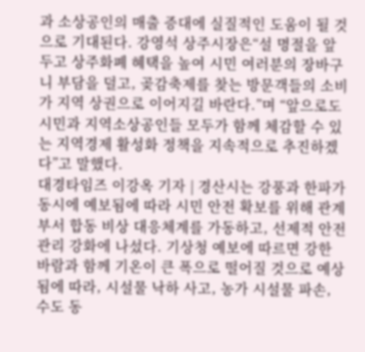과 소상공인의 매출 증대에 실질적인 도움이 될 것으로 기대된다. 강영석 상주시장은“설 명절을 앞두고 상주화폐 혜택을 높여 시민 여러분의 장바구니 부담을 덜고, 곶감축제를 찾는 방문객들의 소비가 지역 상권으로 이어지길 바란다.”며 “앞으로도 시민과 지역소상공인들 모두가 함께 체감할 수 있는 지역경제 활성화 정책을 지속적으로 추진하겠다”고 말했다.
대경타임즈 이강옥 기자 | 경산시는 강풍과 한파가 동시에 예보됨에 따라 시민 안전 확보를 위해 관계부서 합동 비상 대응체계를 가동하고, 선제적 안전관리 강화에 나섰다. 기상청 예보에 따르면 강한 바람과 함께 기온이 큰 폭으로 떨어질 것으로 예상됨에 따라, 시설물 낙하 사고, 농가 시설물 파손, 수도 동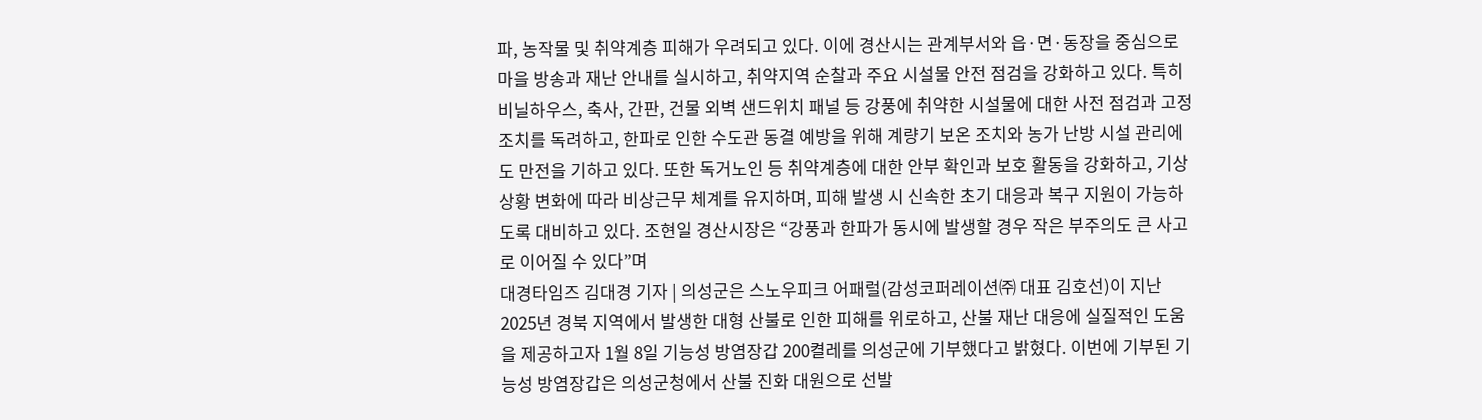파, 농작물 및 취약계층 피해가 우려되고 있다. 이에 경산시는 관계부서와 읍·면·동장을 중심으로 마을 방송과 재난 안내를 실시하고, 취약지역 순찰과 주요 시설물 안전 점검을 강화하고 있다. 특히 비닐하우스, 축사, 간판, 건물 외벽 샌드위치 패널 등 강풍에 취약한 시설물에 대한 사전 점검과 고정 조치를 독려하고, 한파로 인한 수도관 동결 예방을 위해 계량기 보온 조치와 농가 난방 시설 관리에도 만전을 기하고 있다. 또한 독거노인 등 취약계층에 대한 안부 확인과 보호 활동을 강화하고, 기상 상황 변화에 따라 비상근무 체계를 유지하며, 피해 발생 시 신속한 초기 대응과 복구 지원이 가능하도록 대비하고 있다. 조현일 경산시장은 “강풍과 한파가 동시에 발생할 경우 작은 부주의도 큰 사고로 이어질 수 있다”며
대경타임즈 김대경 기자 | 의성군은 스노우피크 어패럴(감성코퍼레이션㈜ 대표 김호선)이 지난 2025년 경북 지역에서 발생한 대형 산불로 인한 피해를 위로하고, 산불 재난 대응에 실질적인 도움을 제공하고자 1월 8일 기능성 방염장갑 200켤레를 의성군에 기부했다고 밝혔다. 이번에 기부된 기능성 방염장갑은 의성군청에서 산불 진화 대원으로 선발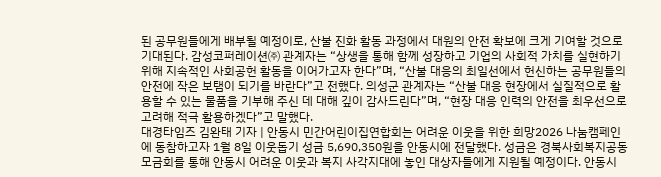된 공무원들에게 배부될 예정이로, 산불 진화 활동 과정에서 대원의 안전 확보에 크게 기여할 것으로 기대된다. 감성코퍼레이션㈜ 관계자는 “상생을 통해 함께 성장하고 기업의 사회적 가치를 실현하기 위해 지속적인 사회공헌 활동을 이어가고자 한다”며, “산불 대응의 최일선에서 헌신하는 공무원들의 안전에 작은 보탬이 되기를 바란다”고 전했다. 의성군 관계자는 “산불 대응 현장에서 실질적으로 활용할 수 있는 물품을 기부해 주신 데 대해 깊이 감사드린다”며, “현장 대응 인력의 안전을 최우선으로 고려해 적극 활용하겠다”고 말했다.
대경타임즈 김완태 기자 | 안동시 민간어린이집연합회는 어려운 이웃을 위한 희망2026 나눔캠페인에 동참하고자 1월 8일 이웃돕기 성금 5,690,350원을 안동시에 전달했다. 성금은 경북사회복지공동모금회를 통해 안동시 어려운 이웃과 복지 사각지대에 놓인 대상자들에게 지원될 예정이다. 안동시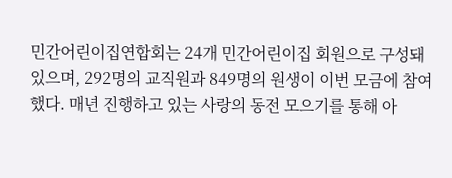민간어린이집연합회는 24개 민간어린이집 회원으로 구성돼 있으며, 292명의 교직원과 849명의 원생이 이번 모금에 참여했다. 매년 진행하고 있는 사랑의 동전 모으기를 통해 아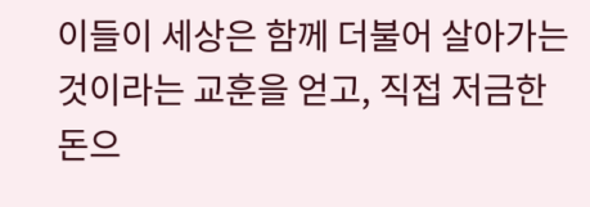이들이 세상은 함께 더불어 살아가는 것이라는 교훈을 얻고, 직접 저금한 돈으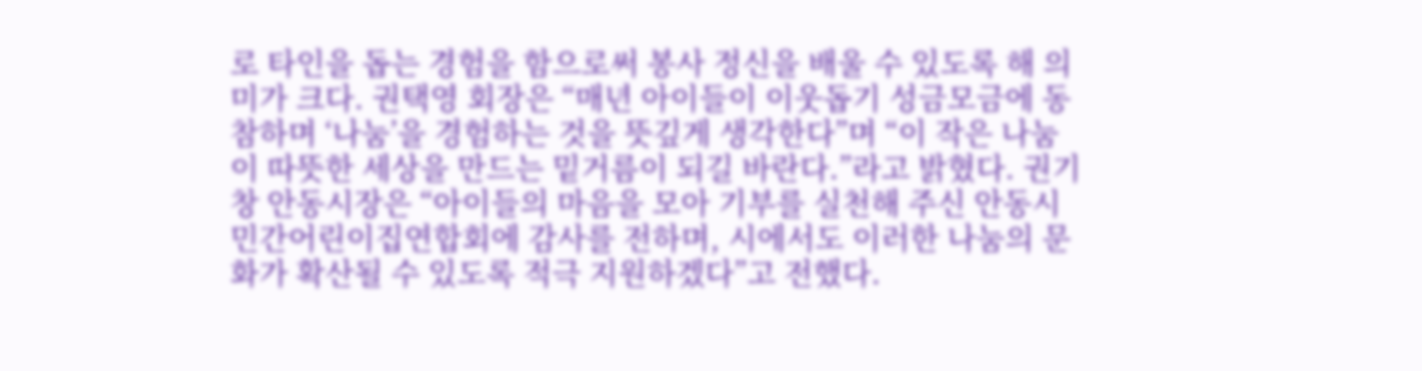로 타인을 돕는 경험을 함으로써 봉사 정신을 배울 수 있도록 해 의미가 크다. 권택영 회장은 “매년 아이들이 이웃돕기 성금모금에 동참하며 ‘나눔’을 경험하는 것을 뜻깊게 생각한다”며 “이 작은 나눔이 따뜻한 세상을 만드는 밑거름이 되길 바란다.”라고 밝혔다. 권기창 안동시장은 “아이들의 마음을 모아 기부를 실천해 주신 안동시 민간어린이집연합회에 감사를 전하며, 시에서도 이러한 나눔의 문화가 확산될 수 있도록 적극 지원하겠다”고 전했다.